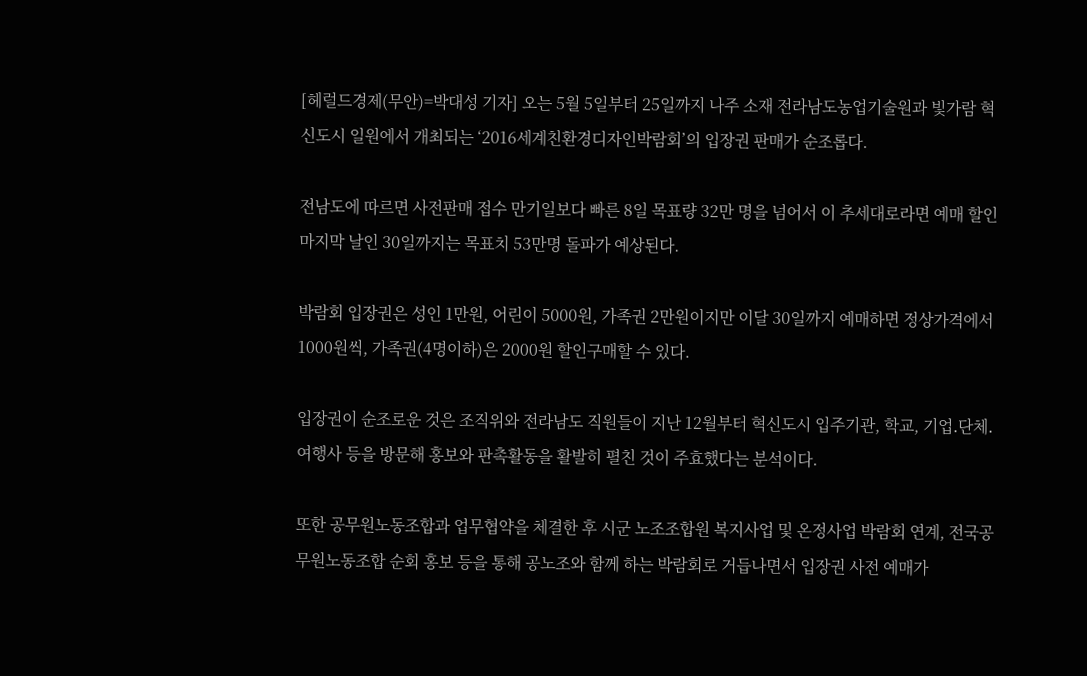[헤럴드경제(무안)=박대성 기자] 오는 5월 5일부터 25일까지 나주 소재 전라남도농업기술원과 빛가람 혁신도시 일원에서 개최되는 ‘2016세계친환경디자인박람회’의 입장권 판매가 순조롭다.

전남도에 따르면 사전판매 접수 만기일보다 빠른 8일 목표량 32만 명을 넘어서 이 추세대로라면 예매 할인 마지막 날인 30일까지는 목표치 53만명 돌파가 예상된다.

박람회 입장권은 성인 1만원, 어린이 5000원, 가족권 2만원이지만 이달 30일까지 예매하면 정상가격에서 1000원씩, 가족권(4명이하)은 2000원 할인구매할 수 있다.

입장권이 순조로운 것은 조직위와 전라남도 직원들이 지난 12월부터 혁신도시 입주기관, 학교, 기업․단체․여행사 등을 방문해 홍보와 판촉활동을 활발히 펼친 것이 주효했다는 분석이다.

또한 공무원노동조합과 업무협약을 체결한 후 시군 노조조합원 복지사업 및 온정사업 박람회 연계, 전국공무원노동조합 순회 홍보 등을 통해 공노조와 함께 하는 박람회로 거듭나면서 입장권 사전 예매가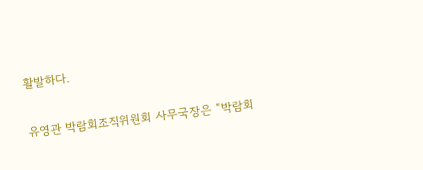활발하다.

유영관 박람회조직위원회 사무국장은 “박람회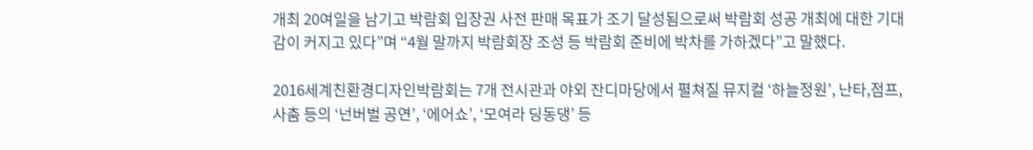개최 20여일을 남기고 박람회 입장권 사전 판매 목표가 조기 달성됨으로써 박람회 성공 개최에 대한 기대감이 커지고 있다”며 “4월 말까지 박람회장 조성 등 박람회 준비에 박차를 가하겠다”고 말했다.

2016세계친환경디자인박람회는 7개 전시관과 야외 잔디마당에서 펼쳐질 뮤지컬 ‘하늘정원’, 난타,점프,사춤 등의 ‘넌버벌 공연’, ‘에어쇼’, ‘모여라 딩동댕’ 등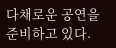다채로운 공연을 준비하고 있다.